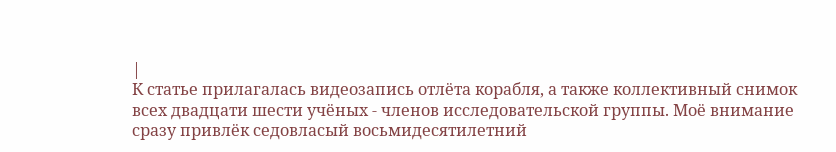|
К статье прилагалась видеозапись отлёта корабля, а также коллективный снимок всех двадцати шести учёных - членов исследовательской группы. Моё внимание сразу привлёк седовласый восьмидесятилетний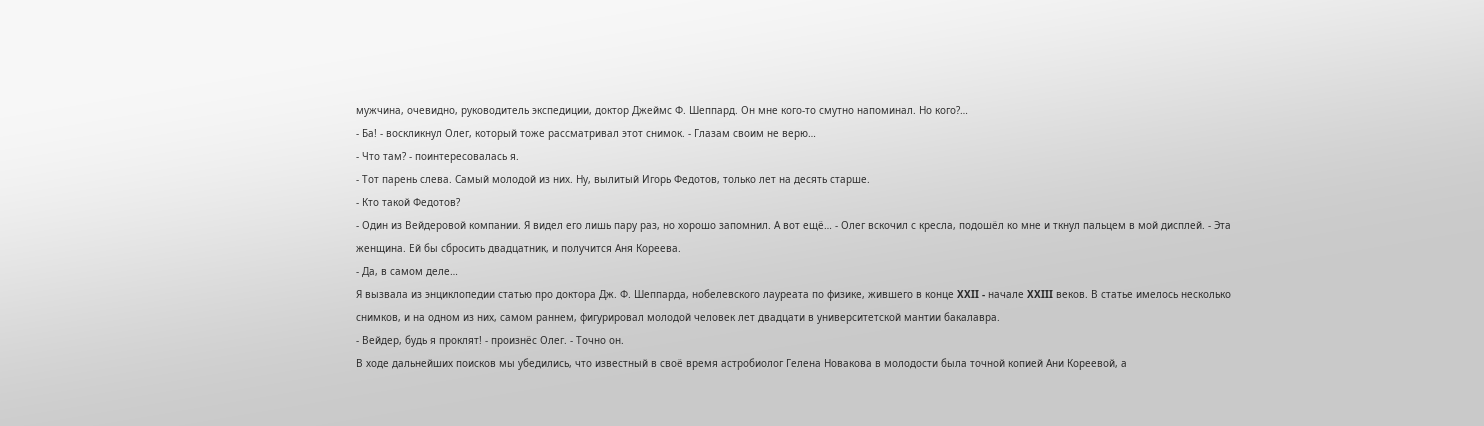мужчина, очевидно, руководитель экспедиции, доктор Джеймс Ф. Шеппард. Он мне кого-то смутно напоминал. Но кого?…
- Ба! - воскликнул Олег, который тоже рассматривал этот снимок. - Глазам своим не верю…
- Что там? - поинтересовалась я.
- Тот парень слева. Самый молодой из них. Ну, вылитый Игорь Федотов, только лет на десять старше.
- Кто такой Федотов?
- Один из Вейдеровой компании. Я видел его лишь пару раз, но хорошо запомнил. А вот ещё… - Олег вскочил с кресла, подошёл ко мне и ткнул пальцем в мой дисплей. - Эта женщина. Ей бы сбросить двадцатник, и получится Аня Кореева.
- Да, в самом деле…
Я вызвала из энциклопедии статью про доктора Дж. Ф. Шеппарда, нобелевского лауреата по физике, жившего в конце XXII - начале XXIII веков. В статье имелось несколько снимков, и на одном из них, самом раннем, фигурировал молодой человек лет двадцати в университетской мантии бакалавра.
- Вейдер, будь я проклят! - произнёс Олег. - Точно он.
В ходе дальнейших поисков мы убедились, что известный в своё время астробиолог Гелена Новакова в молодости была точной копией Ани Кореевой, а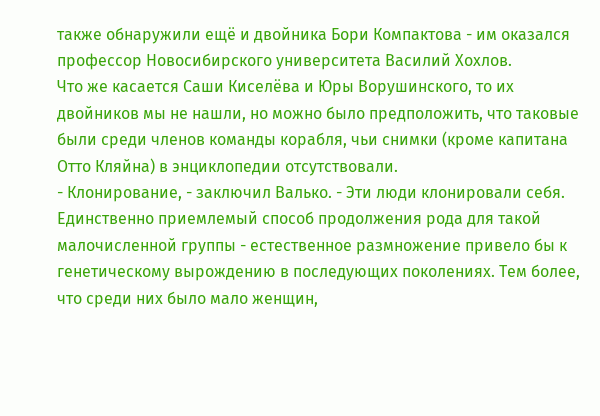также обнаружили ещё и двойника Бори Компактова - им оказался профессор Новосибирского университета Василий Хохлов.
Что же касается Саши Киселёва и Юры Ворушинского, то их двойников мы не нашли, но можно было предположить, что таковые были среди членов команды корабля, чьи снимки (кроме капитана Отто Кляйна) в энциклопедии отсутствовали.
- Клонирование, - заключил Валько. - Эти люди клонировали себя. Единственно приемлемый способ продолжения рода для такой малочисленной группы - естественное размножение привело бы к генетическому вырождению в последующих поколениях. Тем более, что среди них было мало женщин,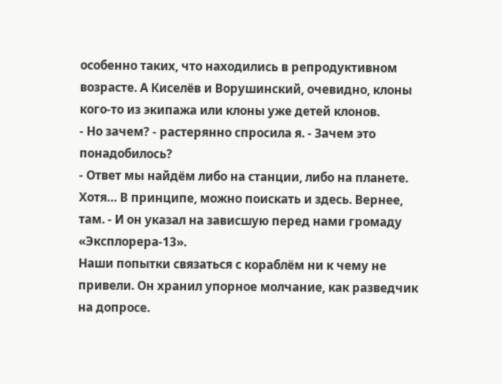особенно таких, что находились в репродуктивном возрасте. А Киселёв и Ворушинский, очевидно, клоны кого-то из экипажа или клоны уже детей клонов.
- Но зачем? - растерянно спросила я. - Зачем это понадобилось?
- Ответ мы найдём либо на станции, либо на планете. Хотя… В принципе, можно поискать и здесь. Вернее, там. - И он указал на зависшую перед нами громаду «Эксплорера-13».
Наши попытки связаться с кораблём ни к чему не привели. Он хранил упорное молчание, как разведчик на допросе.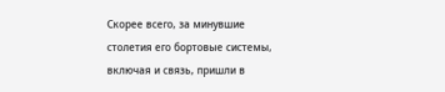Скорее всего, за минувшие столетия его бортовые системы, включая и связь, пришли в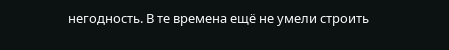негодность. В те времена ещё не умели строить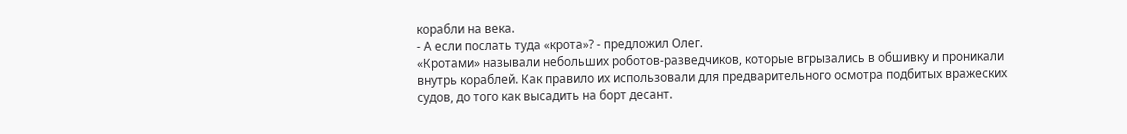корабли на века.
- А если послать туда «крота»? - предложил Олег.
«Кротами» называли небольших роботов-разведчиков, которые вгрызались в обшивку и проникали внутрь кораблей. Как правило их использовали для предварительного осмотра подбитых вражеских судов, до того как высадить на борт десант.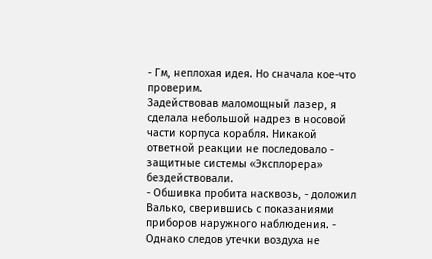- Гм, неплохая идея. Но сначала кое-что проверим.
Задействовав маломощный лазер, я сделала небольшой надрез в носовой части корпуса корабля. Никакой ответной реакции не последовало - защитные системы «Эксплорера» бездействовали.
- Обшивка пробита насквозь, - доложил Валько, сверившись с показаниями приборов наружного наблюдения. - Однако следов утечки воздуха не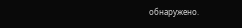обнаружено.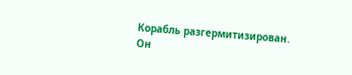Корабль разгермитизирован. Он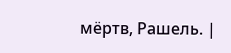мёртв, Рашель. |